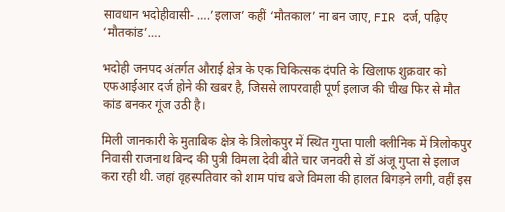सावधान भदोहीवासी- ….’इलाज’ कहीं ‘मौतकाल’ ना बन जाए, FIR दर्ज, पढ़िए ‘मौतकांड’….

भदोही जनपद अंतर्गत औराई क्षेत्र के एक चिकित्सक दंपति के खिलाफ शुक्रवार को एफआईआर दर्ज होने की खबर है, जिससे लापरवाही पूर्ण इलाज की चीख फिर से मौत कांड बनकर गूंज उठी है।

मिली जानकारी के मुताबिक क्षेत्र के त्रिलोकपुर में स्थित गुप्ता पाली क्लीनिक में त्रिलोकपुर निवासी राजनाथ बिन्द की पुत्री विमला देवी बीते चार जनवरी से डॉ अंजू गुप्ता से इलाज करा रही थी. जहां वृहस्पतिवार को शाम पांच बजे विमला की हालत बिगड़ने लगी, वहीं इस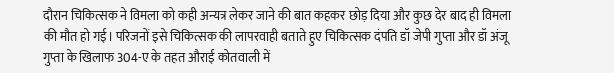दौरान चिकित्सक ने विमला को कही अन्यत्र लेकर जाने की बात कहकर छोड़ दिया और कुछ देर बाद ही विमला की मौत हो गई। परिजनों इसे चिकित्सक की लापरवाही बताते हुए चिकित्सक दंपति डॉ जेपी गुप्ता और डॉ अंजू गुप्ता के खिलाफ 304-ए के तहत औराई कोतवाली में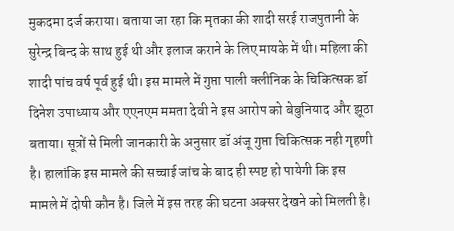मुकदमा दर्ज कराया। बताया जा रहा कि मृतका की शादी सरई राजपुतानी के सुरेन्द्र बिन्द के साथ हुई थी और इलाज कराने के लिए मायके में थी। महिला की शादी पांच वर्ष पूर्व हुई थी। इस मामले में गुप्ता पाली क्लीनिक के चिकित्सक डॉ दिनेश उपाध्याय और एएनएम ममता देवी ने इस आरोप को बेबुनियाद और झूठा बताया। सूत्रों से मिली जानकारी के अनुसार डॉ अंजू गुप्ता चिकित्सक नही गृहणी है। हालांकि इस मामले की सच्चाई जांच के बाद ही स्पष्ट हो पायेगी कि इस मामले में दोषी कौन है। जिले में इस तरह की घटना अक्सर देखने को मिलती है।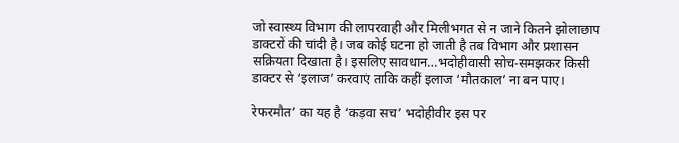जो स्वास्थ्य विभाग की लापरवाही और मिलीभगत से न जाने कितने झोलाछाप डाक्टरों की चांदी है। जब कोई घटना हो जाती है तब विभाग और प्रशासन सक्रियता दिखाता है। इसलिए सावधान…भदोहीवासी सोच-समझकर किसी डाक्टर से ‘इलाज’ करवाएं ताकि कहीं इलाज ‘मौतकाल’ ना बन पाए।

रेफरमौत’ का यह है ‘कड़वा सच’ भदोहीवीर इस पर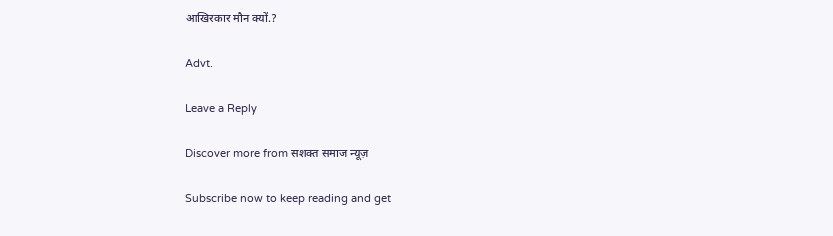आखिरकार मौन क्यों.?

Advt.

Leave a Reply

Discover more from सशक्त समाज न्यूज़

Subscribe now to keep reading and get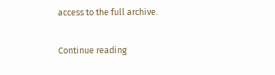access to the full archive.

Continue reading